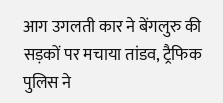आग उगलती कार ने बेंगलुरु की सड़कों पर मचाया तांडव, ट्रैफिक पुलिस ने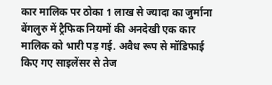कार मालिक पर ठोका 1 लाख से ज्यादा का जुर्माना
बेंगलुरु में ट्रैफिक नियमों की अनदेखी एक कार मालिक को भारी पड़ गई. अवैध रूप से मॉडिफाई किए गए साइलेंसर से तेज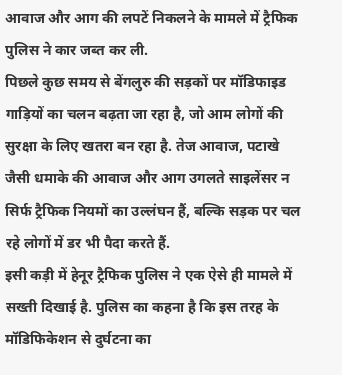आवाज और आग की लपटें निकलने के मामले में ट्रैफिक पुलिस ने कार जब्त कर ली.
पिछले कुछ समय से बेंगलुरु की सड़कों पर मॉडिफाइड गाड़ियों का चलन बढ़ता जा रहा है, जो आम लोगों की सुरक्षा के लिए खतरा बन रहा है. तेज आवाज, पटाखे जैसी धमाके की आवाज और आग उगलते साइलेंसर न सिर्फ ट्रैफिक नियमों का उल्लंघन हैं, बल्कि सड़क पर चल रहे लोगों में डर भी पैदा करते हैं.
इसी कड़ी में हेनूर ट्रैफिक पुलिस ने एक ऐसे ही मामले में सख्ती दिखाई है. पुलिस का कहना है कि इस तरह के मॉडिफिकेशन से दुर्घटना का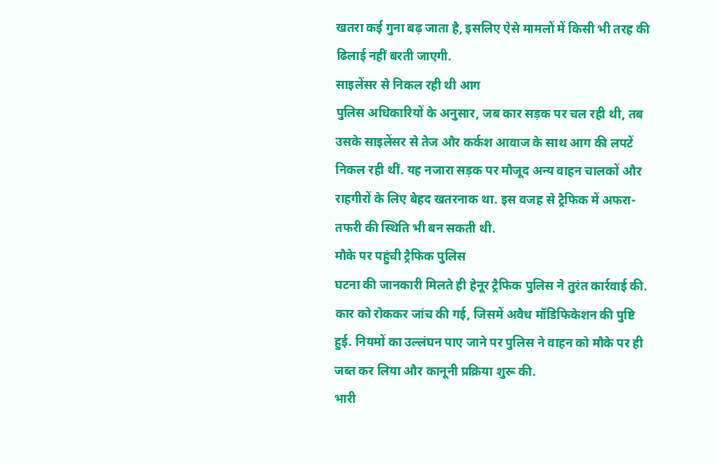खतरा कई गुना बढ़ जाता है, इसलिए ऐसे मामलों में किसी भी तरह की ढिलाई नहीं बरती जाएगी.
साइलेंसर से निकल रही थी आग
पुलिस अधिकारियों के अनुसार, जब कार सड़क पर चल रही थी, तब उसके साइलेंसर से तेज और कर्कश आवाज के साथ आग की लपटें निकल रही थीं. यह नजारा सड़क पर मौजूद अन्य वाहन चालकों और राहगीरों के लिए बेहद खतरनाक था. इस वजह से ट्रैफिक में अफरा-तफरी की स्थिति भी बन सकती थी.
मौके पर पहुंची ट्रैफिक पुलिस
घटना की जानकारी मिलते ही हेनूर ट्रैफिक पुलिस ने तुरंत कार्रवाई की. कार को रोककर जांच की गई, जिसमें अवैध मॉडिफिकेशन की पुष्टि हुई. नियमों का उल्लंघन पाए जाने पर पुलिस ने वाहन को मौके पर ही जब्त कर लिया और कानूनी प्रक्रिया शुरू की.
भारी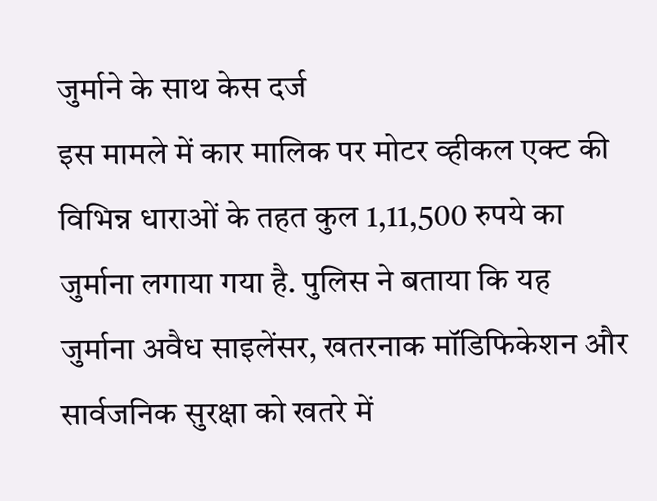जुर्माने के साथ केस दर्ज
इस मामले में कार मालिक पर मोटर व्हीकल एक्ट की विभिन्न धाराओं के तहत कुल 1,11,500 रुपये का जुर्माना लगाया गया है. पुलिस ने बताया कि यह जुर्माना अवैध साइलेंसर, खतरनाक मॉडिफिकेशन और सार्वजनिक सुरक्षा को खतरे में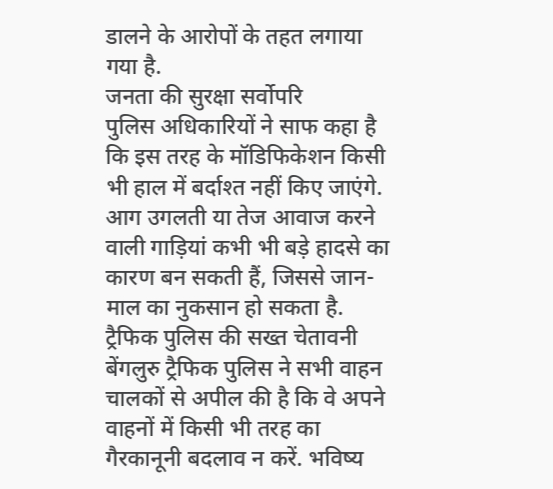डालने के आरोपों के तहत लगाया गया है.
जनता की सुरक्षा सर्वोपरि
पुलिस अधिकारियों ने साफ कहा है कि इस तरह के मॉडिफिकेशन किसी भी हाल में बर्दाश्त नहीं किए जाएंगे. आग उगलती या तेज आवाज करने वाली गाड़ियां कभी भी बड़े हादसे का कारण बन सकती हैं, जिससे जान-माल का नुकसान हो सकता है.
ट्रैफिक पुलिस की सख्त चेतावनी
बेंगलुरु ट्रैफिक पुलिस ने सभी वाहन चालकों से अपील की है कि वे अपने वाहनों में किसी भी तरह का गैरकानूनी बदलाव न करें. भविष्य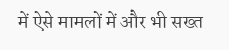में ऐसे मामलों में और भी सख्त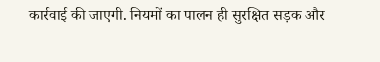कार्रवाई की जाएगी. नियमों का पालन ही सुरक्षित सड़क और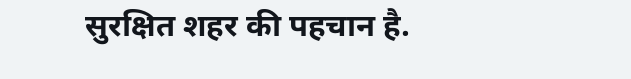सुरक्षित शहर की पहचान है.